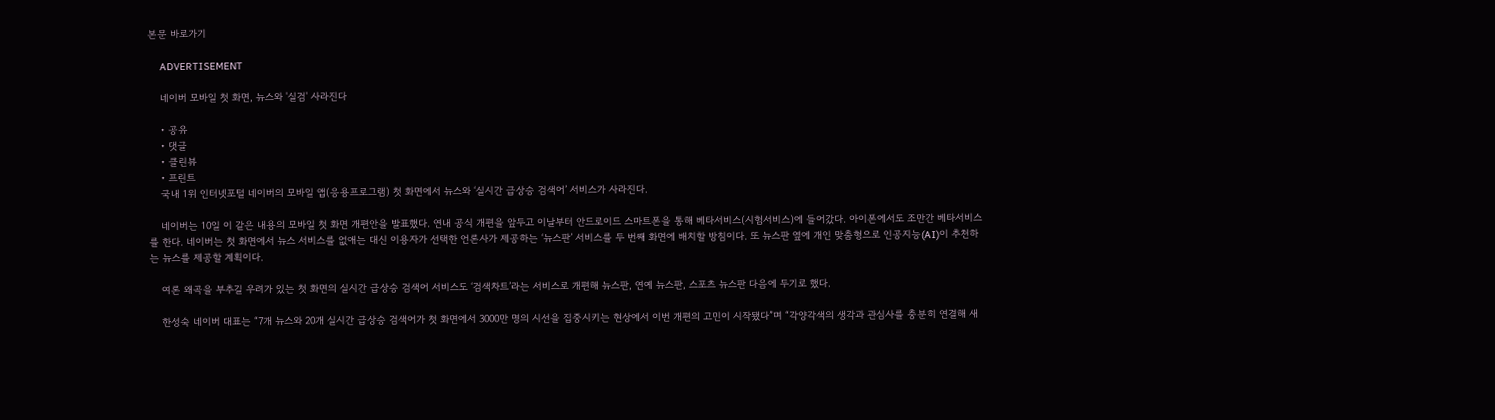본문 바로가기

    ADVERTISEMENT

    네이버 모바일 첫 화면, 뉴스와 '실검' 사라진다

    • 공유
    • 댓글
    • 클린뷰
    • 프린트
    국내 1위 인터넷포털 네이버의 모바일 앱(응용프로그램) 첫 화면에서 뉴스와 ‘실시간 급상승 검색어’ 서비스가 사라진다.

    네이버는 10일 이 같은 내용의 모바일 첫 화면 개편안을 발표했다. 연내 공식 개편을 앞두고 이날부터 안드로이드 스마트폰을 통해 베타서비스(시험서비스)에 들어갔다. 아이폰에서도 조만간 베타서비스를 한다. 네이버는 첫 화면에서 뉴스 서비스를 없애는 대신 이용자가 선택한 언론사가 제공하는 ‘뉴스판’ 서비스를 두 번째 화면에 배치할 방침이다. 또 뉴스판 옆에 개인 맞춤형으로 인공지능(AI)이 추천하는 뉴스를 제공할 계획이다.

    여론 왜곡을 부추길 우려가 있는 첫 화면의 실시간 급상승 검색어 서비스도 ‘검색차트’라는 서비스로 개편해 뉴스판, 연예 뉴스판, 스포츠 뉴스판 다음에 두기로 했다.

    한성숙 네이버 대표는 “7개 뉴스와 20개 실시간 급상승 검색어가 첫 화면에서 3000만 명의 시선을 집중시키는 현상에서 이번 개편의 고민이 시작됐다”며 “각양각색의 생각과 관심사를 충분히 연결해 새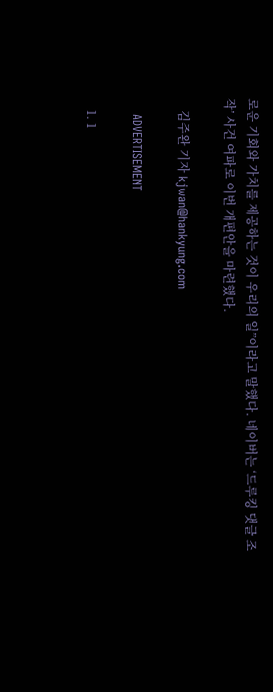로운 기회와 가치를 제공하는 것이 우리의 일”이라고 말했다. 네이버는 ‘드루킹 댓글 조작’ 사건 여파로 이번 개편안을 마련했다.

    김주완 기자 kjwan@hankyung.com

    ADVERTISEMENT

    1. 1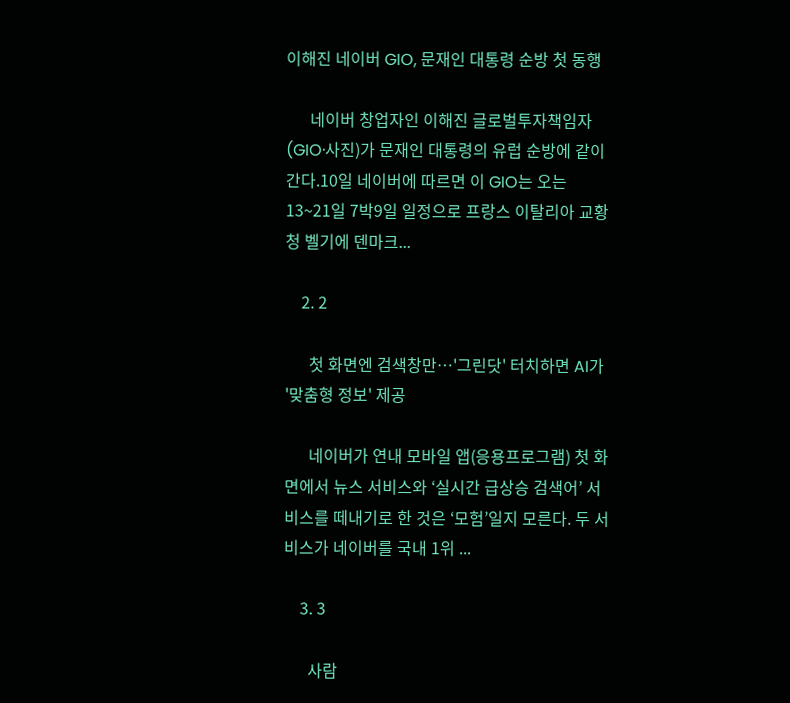이해진 네이버 GIO, 문재인 대통령 순방 첫 동행

      네이버 창업자인 이해진 글로벌투자책임자(GIO·사진)가 문재인 대통령의 유럽 순방에 같이 간다.10일 네이버에 따르면 이 GIO는 오는 13~21일 7박9일 일정으로 프랑스 이탈리아 교황청 벨기에 덴마크...

    2. 2

      첫 화면엔 검색창만…'그린닷' 터치하면 AI가 '맞춤형 정보' 제공

      네이버가 연내 모바일 앱(응용프로그램) 첫 화면에서 뉴스 서비스와 ‘실시간 급상승 검색어’ 서비스를 떼내기로 한 것은 ‘모험’일지 모른다. 두 서비스가 네이버를 국내 1위 ...

    3. 3

      사람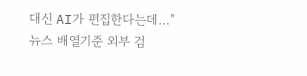대신 AI가 편집한다는데…"뉴스 배열기준 외부 검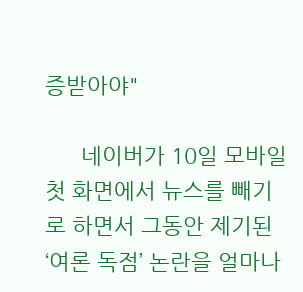증받아야"

      네이버가 10일 모바일 첫 화면에서 뉴스를 빼기로 하면서 그동안 제기된 ‘여론 독점’ 논란을 얼마나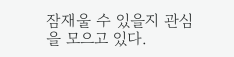잠재울 수 있을지 관심을 모으고 있다.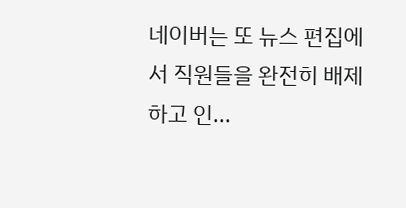네이버는 또 뉴스 편집에서 직원들을 완전히 배제하고 인...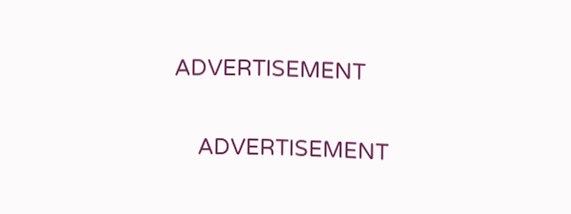ADVERTISEMENT

    ADVERTISEMENT